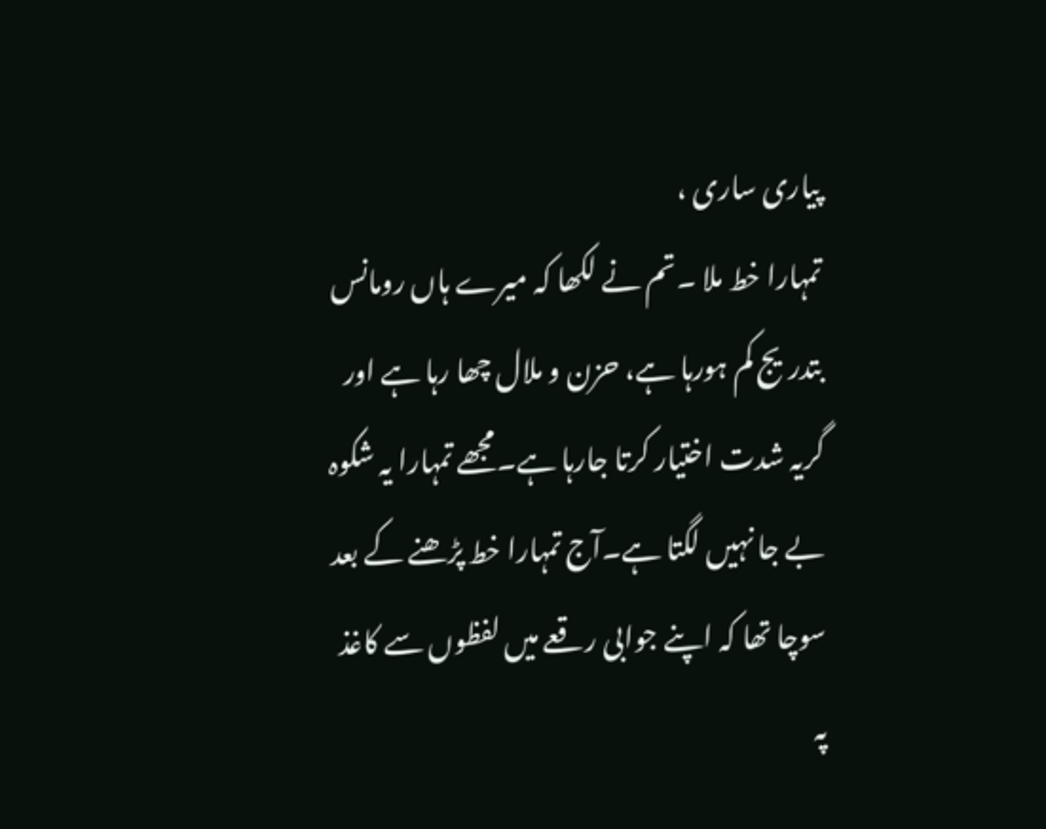پیاری ساری ،
تمہارا خط ملا ۔تم نے لکھا کہ میرے ہاں رومانس بتدریج کم ہورہا ہے، حزن و ملال چھا رہا ہے اور گریہ شدت اختیار کرتا جارہا ہے۔مجھے تمہارا یہ شکوہ بے جا نہیں لگتا ہے۔آج تمہارا خط پڑھنے کے بعد سوچا تھا کہ اپنے جوابی رقعے میں لفظوں سے کاغذ پہ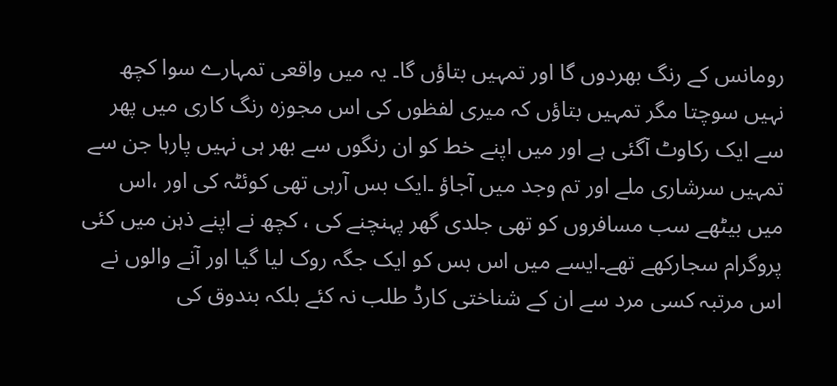رومانس کے رنگ بھردوں گا اور تمہیں بتاؤں گا۔ یہ میں واقعی تمہارے سوا کچھ نہیں سوچتا مگر تمہیں بتاؤں کہ میری لفظوں کی اس مجوزہ رنگ کاری میں پھر سے ایک رکاوٹ آگئی ہے اور میں اپنے خط کو ان رنگوں سے بھر ہی نہیں پارہا جن سے تمہیں سرشاری ملے اور تم وجد میں آجاؤ ۔ایک بس آرہی تھی کوئٹہ کی اور ،اس میں بیٹھے سب مسافروں کو تھی جلدی گھر پہنچنے کی ، کچھ نے اپنے ذہن میں کئی پروگرام سجارکھے تھے۔ایسے میں اس بس کو ایک جگہ روک لیا گیا اور آنے والوں نے اس مرتبہ کسی مرد سے ان کے شناختی کارڈ طلب نہ کئے بلکہ بندوق کی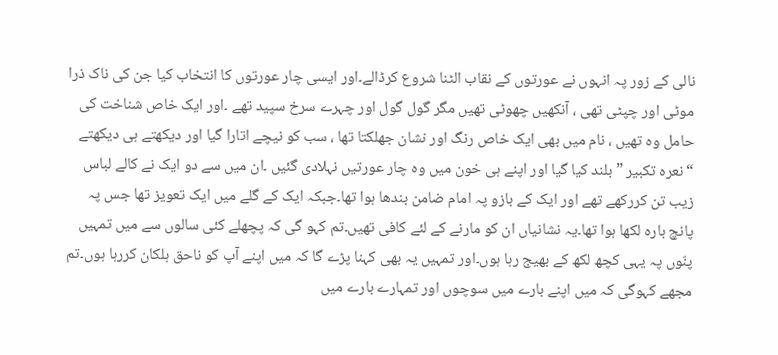نالی کے زور پہ انہوں نے عورتوں کے نقاب الٹنا شروع کرڈالے۔اور ایسی چار عورتوں کا انتخاب کیا جن کی ناک ذرا موٹی اور چپٹی تھی ، آنکھیں چھوٹی تھیں مگر گول گول اور چہرے سرخ سپید تھے ۔اور ایک خاص شناخت کی حامل وہ تھیں ، نام میں بھی ایک خاص رنگ اور نشان جھلکتا تھا ، سب کو نیچے اتارا گیا اور دیکھتے ہی دیکھتے “نعرہ تکبیر ” بلند کیا گیا اور اپنے ہی خون میں وہ چار عورتیں نہلادی گئیں ۔ان میں سے دو ایک نے کالے لباس زیب تن کررکھے تھے اور ایک کے بازو پہ امام ضامن بندھا ہوا تھا۔جبکہ ایک کے گلے میں ایک تعویز تھا جس پہ پانچ بارہ لکھا ہوا تھا۔یہ نشانیاں ان کو مارنے کے لئے کافی تھیں۔تم کہو گی کہ پچھلے کئی سالوں سے میں تمہیں پنّوں پہ یہی کچھ لکھ کے بھیج رہا ہوں۔اور تمہیں یہ بھی کہنا پڑے گا کہ میں اپنے آپ کو ناحق ہلکان کررہا ہوں۔تم مجھے کہوگی کہ میں اپنے بارے میں سوچوں اور تمہارے بارے میں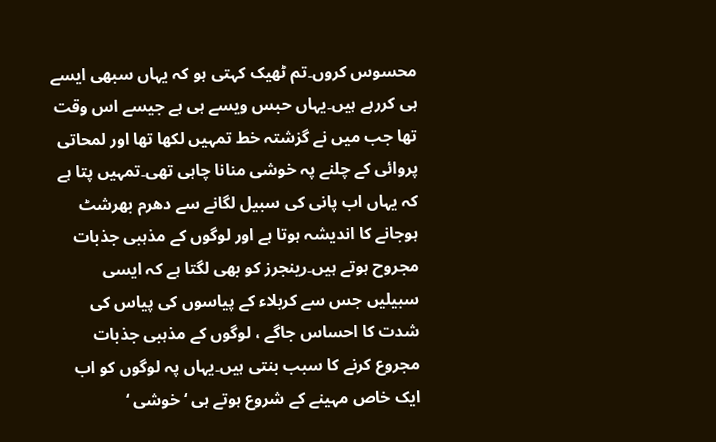محسوس کروں۔تم ٹھیک کہتی ہو کہ یہاں سبھی ایسے ہی کررہے ہیں۔یہاں حبس ویسے ہی ہے جیسے اس وقت تھا جب میں نے گزشتہ خط تمہیں لکھا تھا اور لمحاتی پروائی کے چلنے پہ خوشی منانا چاہی تھی۔تمہیں پتا ہے کہ یہاں اب پانی کی سبیل لگانے سے دھرم بھرشٹ ہوجانے کا اندیشہ ہوتا ہے اور لوگوں کے مذہبی جذبات مجروح ہوتے ہیں۔رینجرز کو بھی لگتا ہے کہ ایسی سبیلیں جس سے کربلاء کے پیاسوں کی پیاس کی شدت کا احساس جاگے ، لوگوں کے مذہبی جذبات مجروع کرنے کا سبب بنتی ہیں۔یہاں پہ لوگوں کو اب ایک خاص مہینے کے شروع ہوتے ہی ‘خوشی ‘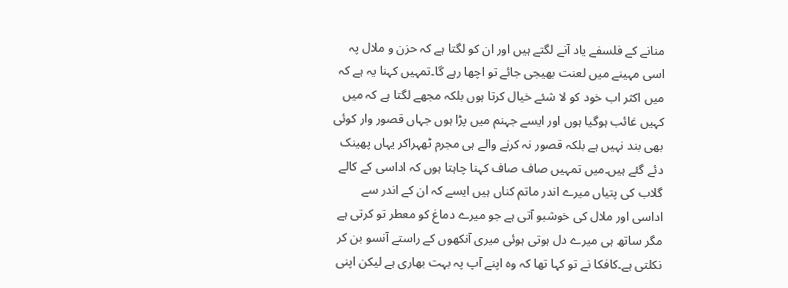منانے کے فلسفے یاد آنے لگتے ہیں اور ان کو لگتا ہے کہ حزن و ملال پہ اسی مہینے میں لعنت بھیجی جائے تو اچھا رہے گا۔تمہیں کہنا یہ ہے کہ میں اکثر اب خود کو لا شئے خیال کرتا ہوں بلکہ مجھے لگتا ہے کہ میں کہیں غائب ہوگیا ہوں اور ایسے جہنم میں پڑا ہوں جہاں قصور وار کوئی بھی بند نہیں ہے بلکہ قصور نہ کرنے والے ہی مجرم ٹھہراکر یہاں پھینک دئے گئے ہیں۔میں تمہیں صاف صاف کہنا چاہتا ہوں کہ اداسی کے کالے گلاب کی پتیاں میرے اندر ماتم کناں ہیں ایسے کہ ان کے اندر سے اداسی اور ملال کی خوشبو آتی ہے جو میرے دماغ کو معطر تو کرتی ہے مگر ساتھ ہی میرے دل ہوتی ہوئی میری آنکھوں کے راستے آنسو بن کر نکلتی ہے۔کافکا نے تو کہا تھا کہ وہ اپنے آپ پہ بہت بھاری ہے لیکن اپنی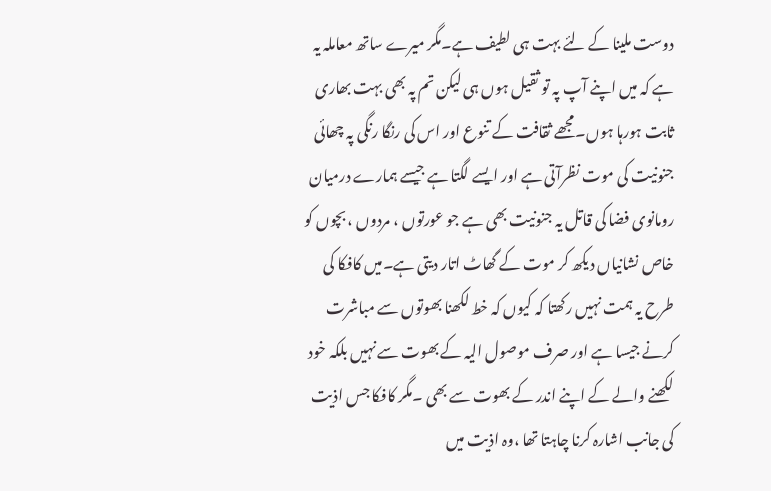دوست ملینا کے لئے بہت ہی لطیف ہے۔مگر میرے ساتھ معاملہ یہ ہے کہ میں اپنے آپ پہ تو ثقیل ہوں ہی لیکن تم پہ بھی بہت بھاری ثابت ہورہا ہوں۔مجھے ثقافت کے تنوع اور اس کی رنگا رنگی پہ چھائی جنونیت کی موت نظرآتی ہے اور ایسے لگتا ہے جیسے ہمارے درمیان رومانوی فضا کی قاتل یہ جنونیت بھی ہے جو عورتوں ، مردوں ، بچوں کو خاص نشانیاں دیکھ کر موت کے گھاٹ اتار دیتی ہے۔میں کافکا کی طرح یہ ہمت نہیں رکھتا کہ کیوں کہ خط لکھنا بھوتوں سے مباشرت کرنے جیسا ہے اور صرف موصول الیہ کے بھوت سے نہیں بلکہ خود لکھنے والے کے اپنے اندر کے بھوت سے بھی ۔مگر کافکا جس اذیت کی جانب اشارہ کرنا چاہتا تھا ،وہ اذیت میں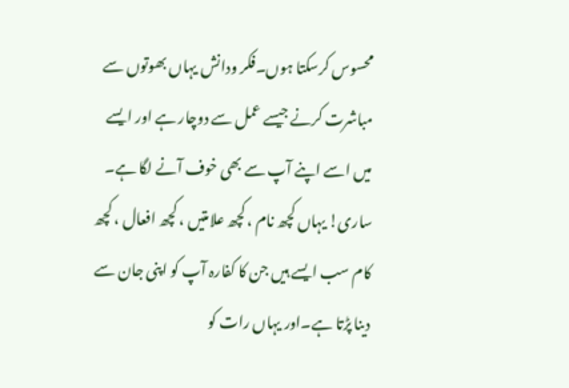محسوس کرسکتا ہوں۔فکر ودانش یہاں بھوتوں سے مباشرت کرنے جیسے عمل سے دوچار ہے اور ایسے میں اسے اپنے آپ سے بھی خوف آنے لگا ہے۔
ساری! یہاں کچھ نام ، کچھ علامتیں ، کچھ افعال ، کچھ کام سب ایسے ہیں جن کا کفارہ آپ کو اپنی جان سے دینا پڑتا ہے۔اور یہاں رات کو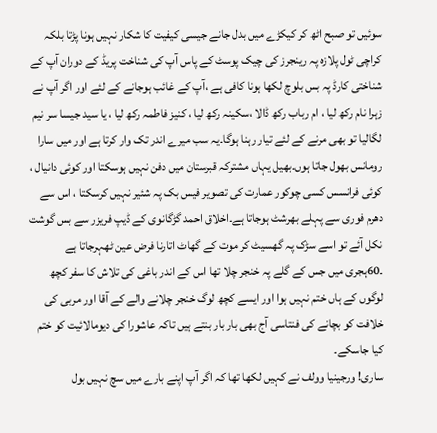سوئیں تو صبح اٹھ کر کیکڑے میں بدل جانے جیسی کیفیت کا شکار نہیں ہونا پڑتا بلکہ کراچی ٹول پلازہ پہ رینجرز کی چیک پوسٹ کے پاس آپ کی شناخت پریڈ کے دوران آپ کے شناختی کارڈ پہ بس بلوچ لکھا ہونا کافی ہے ،آپ کے غائب ہوجانے کے لئے اور اگر آپ نے زہرا نام رکھ لیا ، ام رباب رکھ ڈالا ،سکینہ رکھ لیا ، کنیز فاطمہ رکھ لیا ، یا سید جیسا سر نیم لگالیا تو بھی مرنے کے لئے تیار رہنا ہوگا۔یہ سب میرے اندر تک وار کرتا ہے اور میں سارا رومانس بھول جاتا ہوں۔بھیل یہاں مشترکہ قبرستان میں دفن نہیں ہوسکتا اور کوئی دانیال ، کوئی فرانسس کسی چوکور عمارت کی تصویر فیس بک پہ شئیر نہیں کرسکتا ، اس سے دھرم فوری سے پہلے بھرشٹ ہوجاتا ہے۔اخلاق احمد گڑگانوی کے ڈیپ فریزر سے بس گوشت نکل آئے تو اسے سڑک پہ گھسیٹ کر موت کے گھاٹ اتارنا فرض عین ٹھہرجاتا ہے ۔60ہجری میں جس کے گلے پہ خنجر چلا تھا اس کے اندر باغی کی تلاش کا سفر کچھ لوگوں کے ہاں ختم نہیں ہوا اور ایسے کچھ لوگ خنجر چلانے والے کے آقا اور مربی کی خلافت کو بچانے کی فنتاسی آج بھی بار بار بنتے ہیں تاکہ عاشورا کی دیومالائیت کو ختم کیا جاسکے۔
ساری! ورجینیا وولف نے کہیں لکھا تھا کہ اگر آپ اپنے بارے میں سچ نہیں بول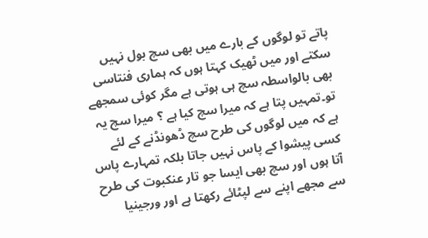پاتے تو لوگوں کے بارے میں بھی سچ بول نہیں سکتے اور میں ٹھیک کہتا ہوں کہ ہماری فنتاسی بھی بالواسطہ سچ ہی ہوتی ہے مگر کوئی سمجھے تو۔تمہیں پتا ہے کہ میرا سچ کیا ہے ؟ میرا سچ یہ ہے کہ میں لوگوں کی طرح سچ ڈھونڈنے کے لئے کسی پیشوا کے پاس نہیں جاتا بلکہ تمہارے پاس آتا ہوں اور سچ بھی ایسا جو تار عنکبوت کی طرح سے مجھے اپنے سے لپٹائے رکھتا ہے اور ورجینیا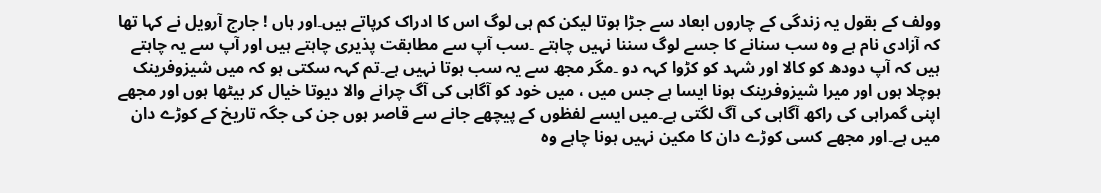وولف کے بقول یہ زندگی کے چاروں ابعاد سے جڑا ہوتا لیکن کم ہی لوگ اس کا ادراک کرپاتے ہیں۔اور ہاں ! جارج آرویل نے کہا تھا کہ آزادی نام ہے وہ سب سنانے کا جسے لوگ سننا نہیں چاہتے ۔سب آپ سے مطابقت پذیری چاہتے ہیں اور آپ سے یہ چاہتے ہیں کہ آپ دودھ کو کالا اور شہد کو کڑوا کہہ دو ۔مگر مجھ سے یہ سب ہوتا نہیں ہے۔تم کہہ سکتی ہو کہ میں شیزوفرینک ہوچلا ہوں اور میرا شیزوفرینک ہونا ایسا ہے جس میں ، میں خود کو آگاہی کی آگ چرانے والا دیوتا خیال کر بیٹھا ہوں اور مجھے اپنی گمراہی کی راکھ آگاہی کی آگ لگتی ہے۔میں ایسے لفظوں کے پیچھے جانے سے قاصر ہوں جن کی جگہ تاریخ کے کوڑے دان میں ہے۔اور مجھے کسی کوڑے دان کا مکین نہیں ہونا چاہے وہ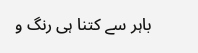باہر سے کتنا ہی رنگ و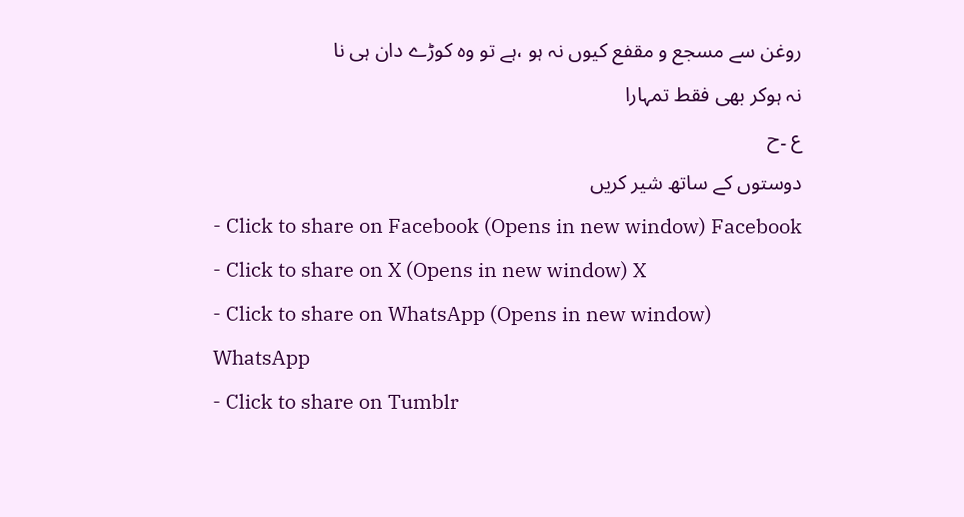روغن سے مسجع و مقفع کیوں نہ ہو ،ہے تو وہ کوڑے دان ہی نا
نہ ہوکر بھی فقط تمہارا
ع ۔ح
دوستوں کے ساتھ شیر کریں
- Click to share on Facebook (Opens in new window) Facebook
- Click to share on X (Opens in new window) X
- Click to share on WhatsApp (Opens in new window) WhatsApp
- Click to share on Tumblr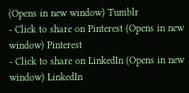(Opens in new window) Tumblr
- Click to share on Pinterest (Opens in new window) Pinterest
- Click to share on LinkedIn (Opens in new window) LinkedIn